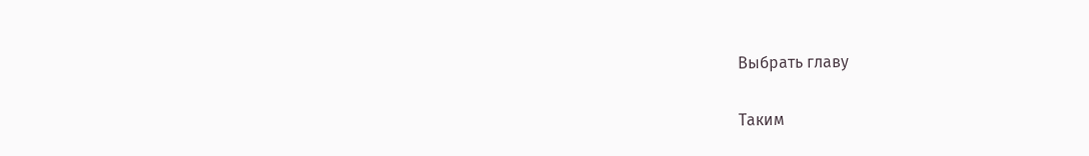Выбрать главу

Таким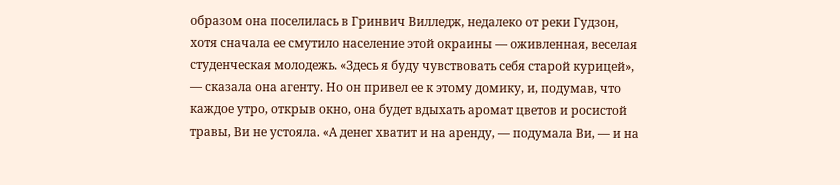образом она поселилась в Гринвич Вилледж, недалеко от реки Гудзон, хотя сначала ее смутило население этой окраины — оживленная, веселая студенческая молодежь. «Здесь я буду чувствовать себя старой курицей», — сказала она агенту. Но он привел ее к этому домику, и, подумав, что каждое утро, открыв окно, она будет вдыхать аромат цветов и росистой травы, Ви не устояла. «А денег хватит и на аренду, — подумала Ви, — и на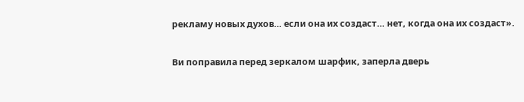рекламу новых духов… если она их создаст… нет, когда она их создаст».

Ви поправила перед зеркалом шарфик, заперла дверь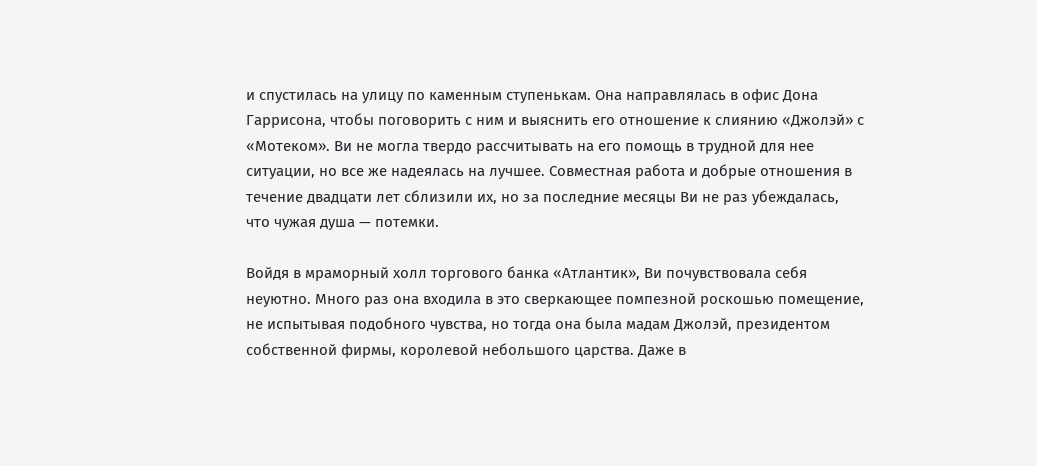и спустилась на улицу по каменным ступенькам. Она направлялась в офис Дона Гаррисона, чтобы поговорить с ним и выяснить его отношение к слиянию «Джолэй» с «Мотеком». Ви не могла твердо рассчитывать на его помощь в трудной для нее ситуации, но все же надеялась на лучшее. Совместная работа и добрые отношения в течение двадцати лет сблизили их, но за последние месяцы Ви не раз убеждалась, что чужая душа — потемки.

Войдя в мраморный холл торгового банка «Атлантик», Ви почувствовала себя неуютно. Много раз она входила в это сверкающее помпезной роскошью помещение, не испытывая подобного чувства, но тогда она была мадам Джолэй, президентом собственной фирмы, королевой небольшого царства. Даже в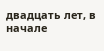двадцать лет, в начале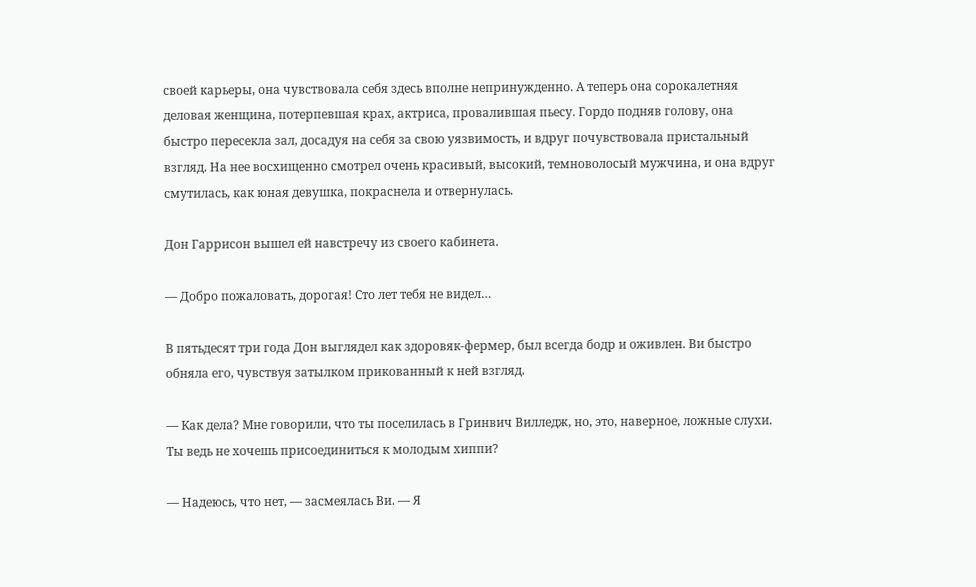своей карьеры, она чувствовала себя здесь вполне непринужденно. А теперь она сорокалетняя деловая женщина, потерпевшая крах, актриса, провалившая пьесу. Гордо подняв голову, она быстро пересекла зал, досадуя на себя за свою уязвимость, и вдруг почувствовала пристальный взгляд. На нее восхищенно смотрел очень красивый, высокий, темноволосый мужчина, и она вдруг смутилась, как юная девушка, покраснела и отвернулась.

Дон Гаррисон вышел ей навстречу из своего кабинета.

— Добро пожаловать, дорогая! Сто лет тебя не видел…

В пятьдесят три года Дон выглядел как здоровяк-фермер, был всегда бодр и оживлен. Ви быстро обняла его, чувствуя затылком прикованный к ней взгляд.

— Как дела? Мне говорили, что ты поселилась в Гринвич Вилледж, но, это, наверное, ложные слухи. Ты ведь не хочешь присоединиться к молодым хиппи?

— Надеюсь, что нет, — засмеялась Ви. — Я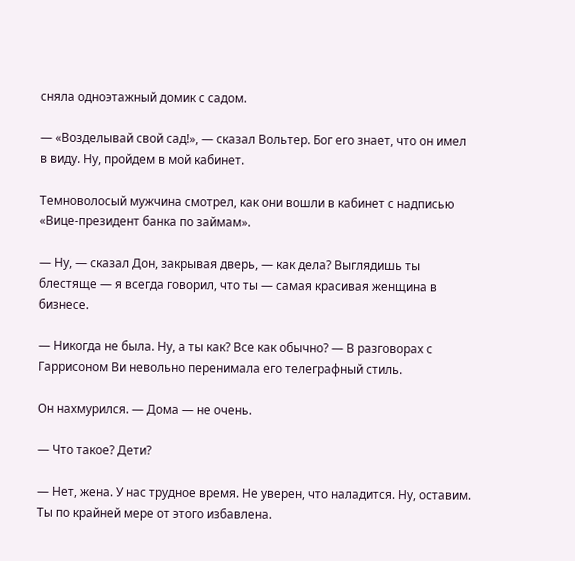сняла одноэтажный домик с садом.

— «Возделывай свой сад!», — сказал Вольтер. Бог его знает, что он имел в виду. Ну, пройдем в мой кабинет.

Темноволосый мужчина смотрел, как они вошли в кабинет с надписью «Вице-президент банка по займам».

— Ну, — сказал Дон, закрывая дверь, — как дела? Выглядишь ты блестяще — я всегда говорил, что ты — самая красивая женщина в бизнесе.

— Никогда не была. Ну, а ты как? Все как обычно? — В разговорах с Гаррисоном Ви невольно перенимала его телеграфный стиль.

Он нахмурился. — Дома — не очень.

— Что такое? Дети?

— Нет, жена. У нас трудное время. Не уверен, что наладится. Ну, оставим. Ты по крайней мере от этого избавлена.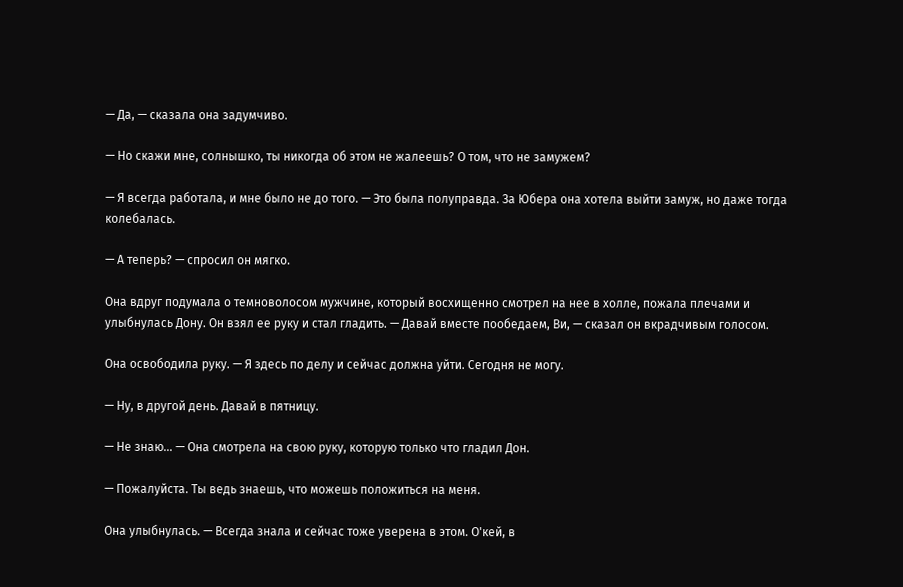— Да, — сказала она задумчиво.

— Но скажи мне, солнышко, ты никогда об этом не жалеешь? О том, что не замужем?

— Я всегда работала, и мне было не до того. — Это была полуправда. За Юбера она хотела выйти замуж, но даже тогда колебалась.

— А теперь? — спросил он мягко.

Она вдруг подумала о темноволосом мужчине, который восхищенно смотрел на нее в холле, пожала плечами и улыбнулась Дону. Он взял ее руку и стал гладить. — Давай вместе пообедаем, Ви, — сказал он вкрадчивым голосом.

Она освободила руку. — Я здесь по делу и сейчас должна уйти. Сегодня не могу.

— Ну, в другой день. Давай в пятницу.

— Не знаю… — Она смотрела на свою руку, которую только что гладил Дон.

— Пожалуйста. Ты ведь знаешь, что можешь положиться на меня.

Она улыбнулась. — Всегда знала и сейчас тоже уверена в этом. О'кей, в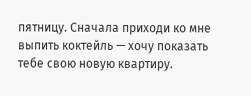пятницу. Сначала приходи ко мне выпить коктейль — хочу показать тебе свою новую квартиру.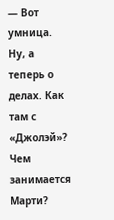— Вот умница. Ну, а теперь о делах. Как там с «Джолэй»? Чем занимается Марти?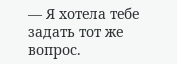— Я хотела тебе задать тот же вопрос.